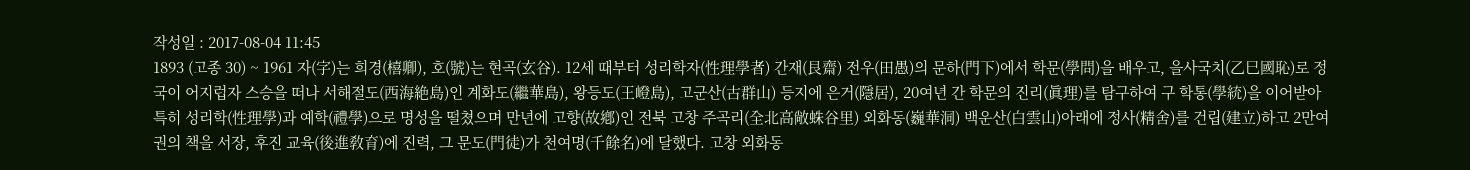작성일 : 2017-08-04 11:45
1893 (고종 30) ~ 1961 자(字)는 희경(橲卿), 호(號)는 현곡(玄谷). 12세 때부터 성리학자(性理學者) 간재(艮齋) 전우(田愚)의 문하(門下)에서 학문(學問)을 배우고, 을사국치(乙巳國恥)로 정국이 어지럽자 스승을 떠나 서해절도(西海絶島)인 계화도(繼華島), 왕등도(王嶝島), 고군산(古群山) 등지에 은거(隱居), 20여년 간 학문의 진리(眞理)를 탐구하여 구 학통(學統)을 이어받아 특히 성리학(性理學)과 예학(禮學)으로 명성을 떨쳤으며 만년에 고향(故鄕)인 전북 고창 주곡리(全北高敞蛛谷里) 외화동(巍華洞) 백운산(白雲山)아래에 정사(精舍)를 건립(建立)하고 2만여 권의 책을 서장, 후진 교육(後進敎育)에 진력, 그 문도(門徒)가 천여명(千餘名)에 달했다. 고창 외화동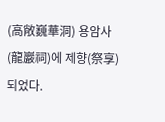(高敞巍華洞) 용암사(龍巖祠)에 제향(祭享)되었다.